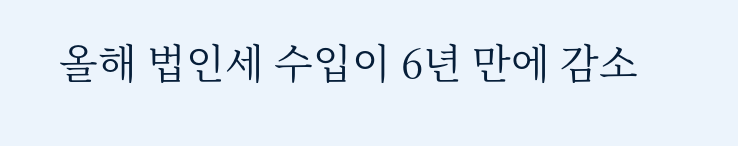올해 법인세 수입이 6년 만에 감소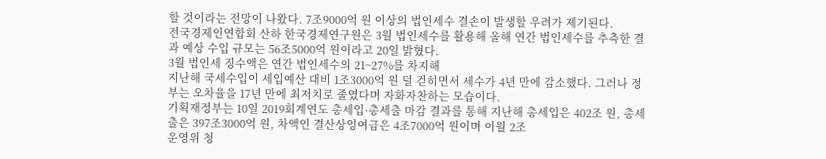할 것이라는 전망이 나왔다. 7조9000억 원 이상의 법인세수 결손이 발생할 우려가 제기된다.
전국경제인연합회 산하 한국경제연구원은 3월 법인세수를 활용해 올해 연간 법인세수를 추측한 결과 예상 수입 규모는 56조5000억 원이라고 20일 밝혔다.
3월 법인세 징수액은 연간 법인세수의 21~27%를 차지해
지난해 국세수입이 세입예산 대비 1조3000억 원 덜 걷히면서 세수가 4년 만에 감소했다. 그러나 정부는 오차율을 17년 만에 최저치로 줄였다며 자화자찬하는 모습이다.
기획재정부는 10일 2019회계연도 총세입·총세출 마감 결과를 통해 지난해 총세입은 402조 원, 총세출은 397조3000억 원, 차액인 결산상잉여금은 4조7000억 원이며 이월 2조
운영위 청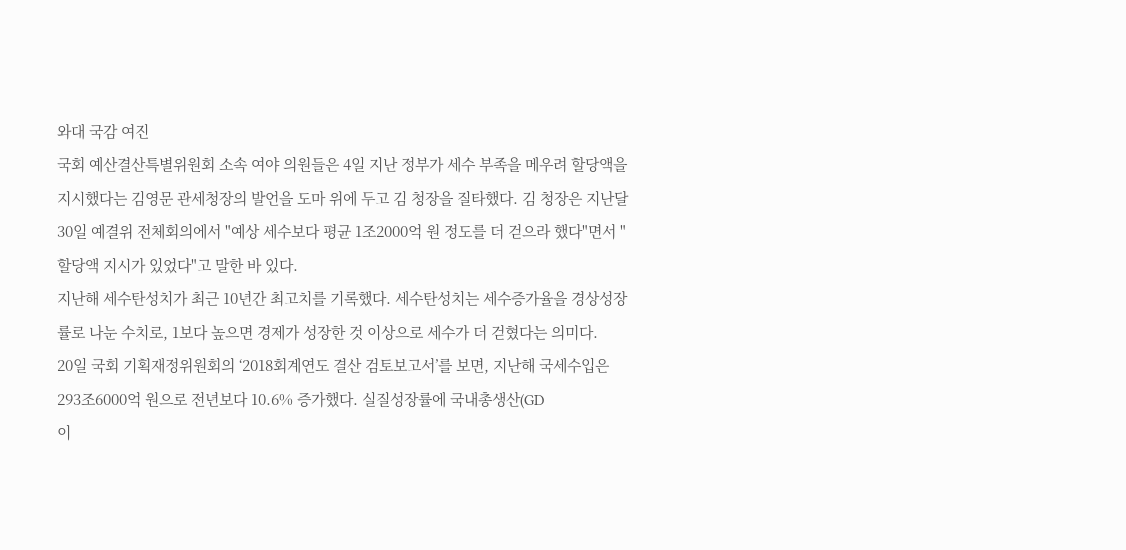와대 국감 여진
국회 예산결산특별위원회 소속 여야 의원들은 4일 지난 정부가 세수 부족을 메우려 할당액을 지시했다는 김영문 관세청장의 발언을 도마 위에 두고 김 청장을 질타했다. 김 청장은 지난달 30일 예결위 전체회의에서 "예상 세수보다 평균 1조2000억 원 정도를 더 걷으라 했다"면서 "할당액 지시가 있었다"고 말한 바 있다.
지난해 세수탄성치가 최근 10년간 최고치를 기록했다. 세수탄성치는 세수증가율을 경상성장률로 나눈 수치로, 1보다 높으면 경제가 성장한 것 이상으로 세수가 더 걷혔다는 의미다.
20일 국회 기획재정위원회의 ‘2018회계연도 결산 검토보고서’를 보면, 지난해 국세수입은 293조6000억 원으로 전년보다 10.6% 증가했다. 실질성장률에 국내총생산(GD
이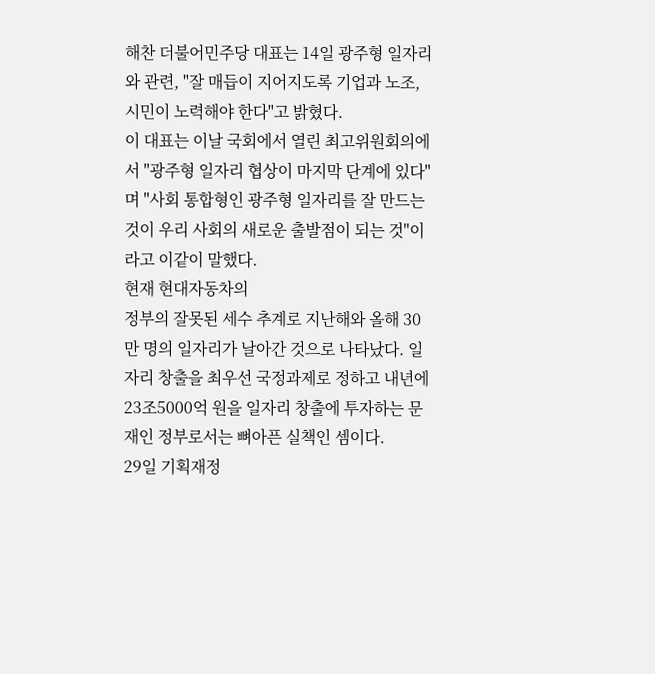해찬 더불어민주당 대표는 14일 광주형 일자리와 관련, "잘 매듭이 지어지도록 기업과 노조, 시민이 노력해야 한다"고 밝혔다.
이 대표는 이날 국회에서 열린 최고위원회의에서 "광주형 일자리 협상이 마지막 단계에 있다"며 "사회 통합형인 광주형 일자리를 잘 만드는 것이 우리 사회의 새로운 출발점이 되는 것"이라고 이같이 말했다.
현재 현대자동차의
정부의 잘못된 세수 추계로 지난해와 올해 30만 명의 일자리가 날아간 것으로 나타났다. 일자리 창출을 최우선 국정과제로 정하고 내년에 23조5000억 원을 일자리 창출에 투자하는 문재인 정부로서는 뼈아픈 실책인 셈이다.
29일 기획재정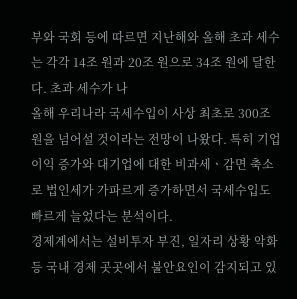부와 국회 등에 따르면 지난해와 올해 초과 세수는 각각 14조 원과 20조 원으로 34조 원에 달한다. 초과 세수가 나
올해 우리나라 국세수입이 사상 최초로 300조 원을 넘어설 것이라는 전망이 나왔다. 특히 기업이익 증가와 대기업에 대한 비과세ㆍ감면 축소로 법인세가 가파르게 증가하면서 국세수입도 빠르게 늘었다는 분석이다.
경제계에서는 설비투자 부진, 일자리 상황 악화 등 국내 경제 곳곳에서 불안요인이 감지되고 있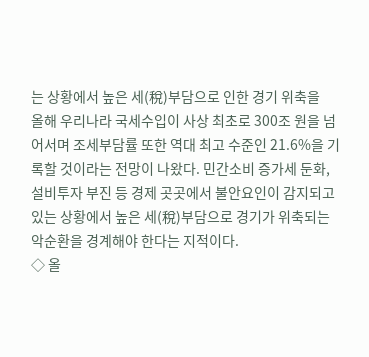는 상황에서 높은 세(稅)부담으로 인한 경기 위축을
올해 우리나라 국세수입이 사상 최초로 300조 원을 넘어서며 조세부담률 또한 역대 최고 수준인 21.6%을 기록할 것이라는 전망이 나왔다. 민간소비 증가세 둔화, 설비투자 부진 등 경제 곳곳에서 불안요인이 감지되고 있는 상황에서 높은 세(稅)부담으로 경기가 위축되는 악순환을 경계해야 한다는 지적이다.
◇ 올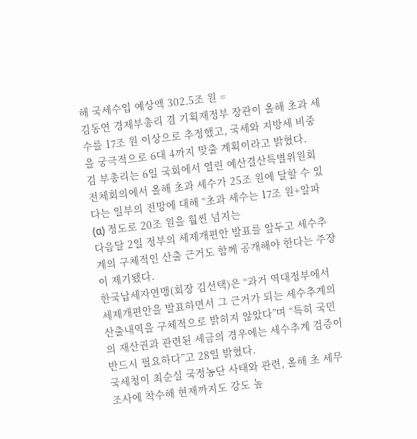해 국세수입 예상액 302.5조 원 =
김동연 경제부총리 겸 기획재정부 장관이 올해 초과 세수를 17조 원 이상으로 추정했고, 국세와 지방세 비중을 궁극적으로 6대 4까지 맞출 계획이라고 밝혔다.
김 부총리는 6일 국회에서 열린 예산결산특별위원회 전체회의에서 올해 초과 세수가 25조 원에 달할 수 있다는 일부의 전망에 대해 “초과 세수는 17조 원+알파(α) 정도로 20조 원을 훨씬 넘지는
다음달 2일 정부의 세제개편안 발표를 앞두고 세수추계의 구체적인 산출 근거도 함께 공개해야 한다는 주장이 제기됐다.
한국납세자연맹(회장 김선택)은 “과거 역대정부에서 세제개편안을 발표하면서 그 근거가 되는 세수추계의 산출내역을 구체적으로 밝히지 않았다”며 “특히 국민의 재산권과 관련된 세금의 경우에는 세수추계 검증이 반드시 필요하다”고 28일 밝혔다.
국세청이 최순실 국정농단 사태와 관련, 올해 초 세무조사에 착수해 현재까지도 강도 높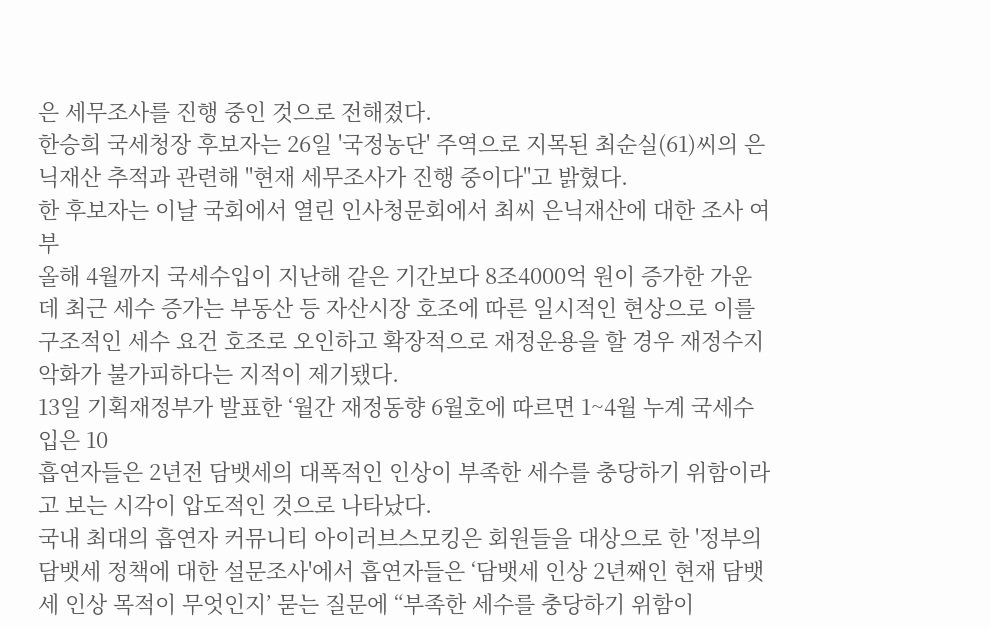은 세무조사를 진행 중인 것으로 전해졌다.
한승희 국세청장 후보자는 26일 '국정농단' 주역으로 지목된 최순실(61)씨의 은닉재산 추적과 관련해 "현재 세무조사가 진행 중이다"고 밝혔다.
한 후보자는 이날 국회에서 열린 인사청문회에서 최씨 은닉재산에 대한 조사 여부
올해 4월까지 국세수입이 지난해 같은 기간보다 8조4000억 원이 증가한 가운데 최근 세수 증가는 부동산 등 자산시장 호조에 따른 일시적인 현상으로 이를 구조적인 세수 요건 호조로 오인하고 확장적으로 재정운용을 할 경우 재정수지 악화가 불가피하다는 지적이 제기됐다.
13일 기획재정부가 발표한 ‘월간 재정동향 6월호에 따르면 1~4월 누계 국세수입은 10
흡연자들은 2년전 담뱃세의 대폭적인 인상이 부족한 세수를 충당하기 위함이라고 보는 시각이 압도적인 것으로 나타났다.
국내 최대의 흡연자 커뮤니티 아이러브스모킹은 회원들을 대상으로 한 '정부의 담뱃세 정책에 대한 설문조사'에서 흡연자들은 ‘담뱃세 인상 2년째인 현재 담뱃세 인상 목적이 무엇인지’ 묻는 질문에 “부족한 세수를 충당하기 위함이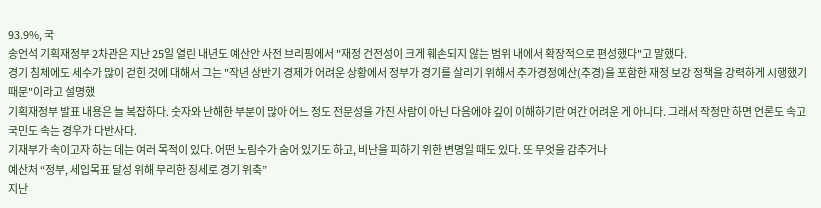93.9%, 국
송언석 기획재정부 2차관은 지난 25일 열린 내년도 예산안 사전 브리핑에서 "재정 건전성이 크게 훼손되지 않는 범위 내에서 확장적으로 편성했다"고 말했다.
경기 침체에도 세수가 많이 걷힌 것에 대해서 그는 "작년 상반기 경제가 어려운 상황에서 정부가 경기를 살리기 위해서 추가경정예산(추경)을 포함한 재정 보강 정책을 강력하게 시행했기 때문"이라고 설명했
기획재정부 발표 내용은 늘 복잡하다. 숫자와 난해한 부분이 많아 어느 정도 전문성을 가진 사람이 아닌 다음에야 깊이 이해하기란 여간 어려운 게 아니다. 그래서 작정만 하면 언론도 속고 국민도 속는 경우가 다반사다.
기재부가 속이고자 하는 데는 여러 목적이 있다. 어떤 노림수가 숨어 있기도 하고, 비난을 피하기 위한 변명일 때도 있다. 또 무엇을 감추거나
예산처 “정부, 세입목표 달성 위해 무리한 징세로 경기 위축”
지난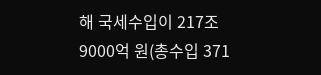해 국세수입이 217조9000억 원(총수입 371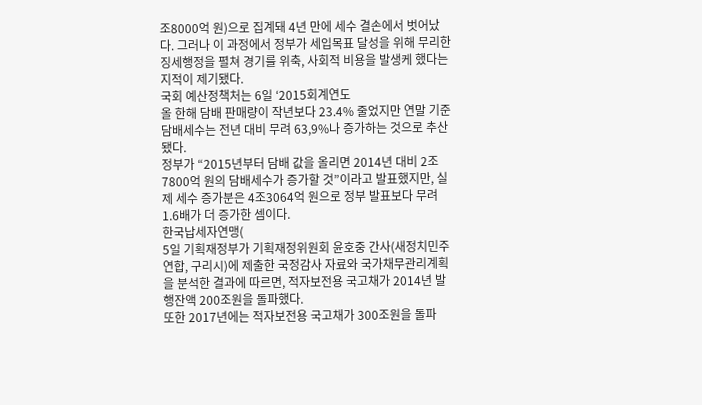조8000억 원)으로 집계돼 4년 만에 세수 결손에서 벗어났다. 그러나 이 과정에서 정부가 세입목표 달성을 위해 무리한 징세행정을 펼쳐 경기를 위축, 사회적 비용을 발생케 했다는 지적이 제기됐다.
국회 예산정책처는 6일 ‘2015회계연도
올 한해 담배 판매량이 작년보다 23.4% 줄었지만 연말 기준 담배세수는 전년 대비 무려 63,9%나 증가하는 것으로 추산됐다.
정부가 “2015년부터 담배 값을 올리면 2014년 대비 2조7800억 원의 담배세수가 증가할 것”이라고 발표했지만, 실제 세수 증가분은 4조3064억 원으로 정부 발표보다 무려 1.6배가 더 증가한 셈이다.
한국납세자연맹(
5일 기획재정부가 기획재정위원회 윤호중 간사(새정치민주연합, 구리시)에 제출한 국정감사 자료와 국가채무관리계획을 분석한 결과에 따르면, 적자보전용 국고채가 2014년 발행잔액 200조원을 돌파했다.
또한 2017년에는 적자보전용 국고채가 300조원을 돌파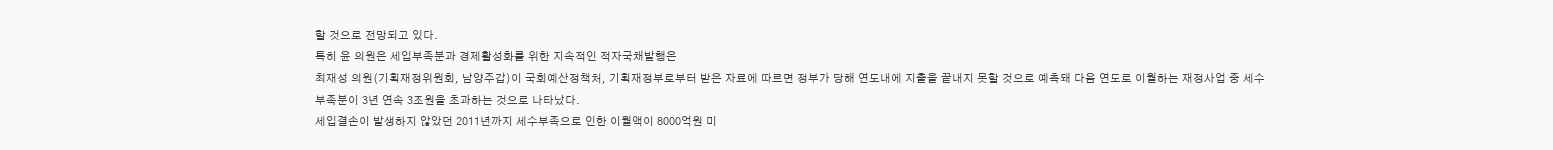할 것으로 전망되고 있다.
특히 윤 의원은 세입부족분과 경제활성화를 위한 지속적인 적자국채발행은
최재성 의원(기획재정위원회, 남양주갑)이 국회예산정책처, 기획재정부로부터 받은 자료에 따르면 정부가 당해 연도내에 지출을 끝내지 못할 것으로 예측돼 다음 연도로 이월하는 재정사업 중 세수부족분이 3년 연속 3조원을 초과하는 것으로 나타났다.
세입결손이 발생하지 않았던 2011년까지 세수부족으로 인한 이월액이 8000억원 미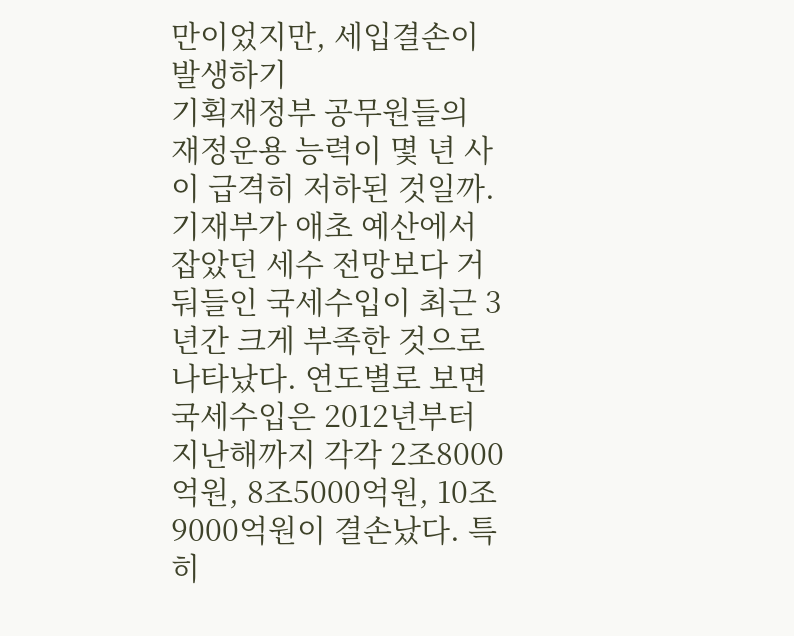만이었지만, 세입결손이 발생하기
기획재정부 공무원들의 재정운용 능력이 몇 년 사이 급격히 저하된 것일까. 기재부가 애초 예산에서 잡았던 세수 전망보다 거둬들인 국세수입이 최근 3년간 크게 부족한 것으로 나타났다. 연도별로 보면 국세수입은 2012년부터 지난해까지 각각 2조8000억원, 8조5000억원, 10조9000억원이 결손났다. 특히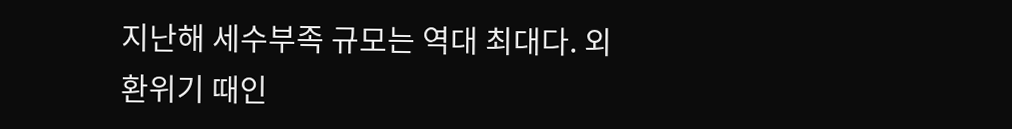지난해 세수부족 규모는 역대 최대다. 외환위기 때인